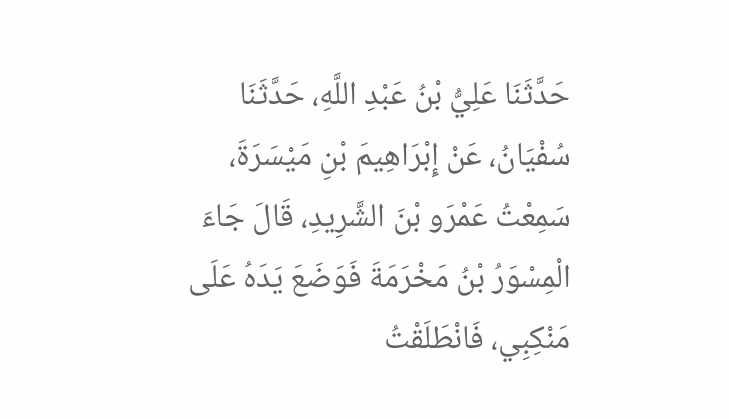حَدَّثَنَا عَلِيُّ بْنُ عَبْدِ اللَّهِ، حَدَّثَنَا سُفْيَانُ، عَنْ إِبْرَاهِيمَ بْنِ مَيْسَرَةَ، سَمِعْتُ عَمْرَو بْنَ الشَّرِيدِ، قَالَ جَاءَ الْمِسْوَرُ بْنُ مَخْرَمَةَ فَوَضَعَ يَدَهُ عَلَى مَنْكِبِي، فَانْطَلَقْتُ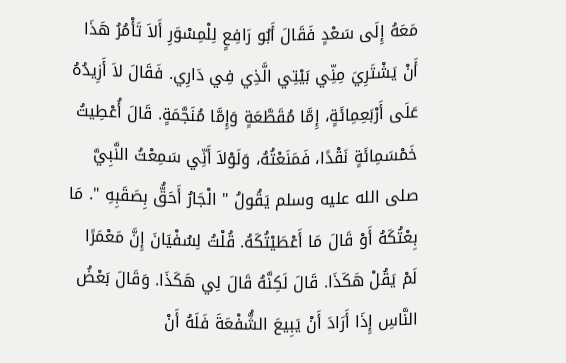مَعَهُ إِلَى سَعْدٍ فَقَالَ أَبُو رَافِعٍ لِلْمِسْوَرِ أَلاَ تَأْمُرُ هَذَا أَنْ يَشْتَرِيَ مِنِّي بَيْتِي الَّذِي فِي دَارِي. فَقَالَ لاَ أَزِيدُهُ عَلَى أَرْبَعِمِائَةٍ، إِمَّا مُقَطَّعَةٍ وَإِمَّا مُنَجَّمَةٍ. قَالَ أُعْطِيتُ خَمْسَمِائَةٍ نَقْدًا، فَمَنَعْتُهُ، وَلَوْلاَ أَنِّي سَمِعْتُ النَّبِيَّ صلى الله عليه وسلم يَقُولُ " الْجَارُ أَحَقُّ بِصَقَبِهِ ". مَا بِعْتُكَهُ أَوْ قَالَ مَا أَعْطَيْتُكَهُ. قُلْتُ لِسُفْيَانَ إِنَّ مَعْمَرًا لَمْ يَقُلْ هَكَذَا. قَالَ لَكِنَّهُ قَالَ لِي هَكَذَا. وَقَالَ بَعْضُ النَّاسِ إِذَا أَرَادَ أَنْ يَبِيعَ الشُّفْعَةَ فَلَهُ أَنْ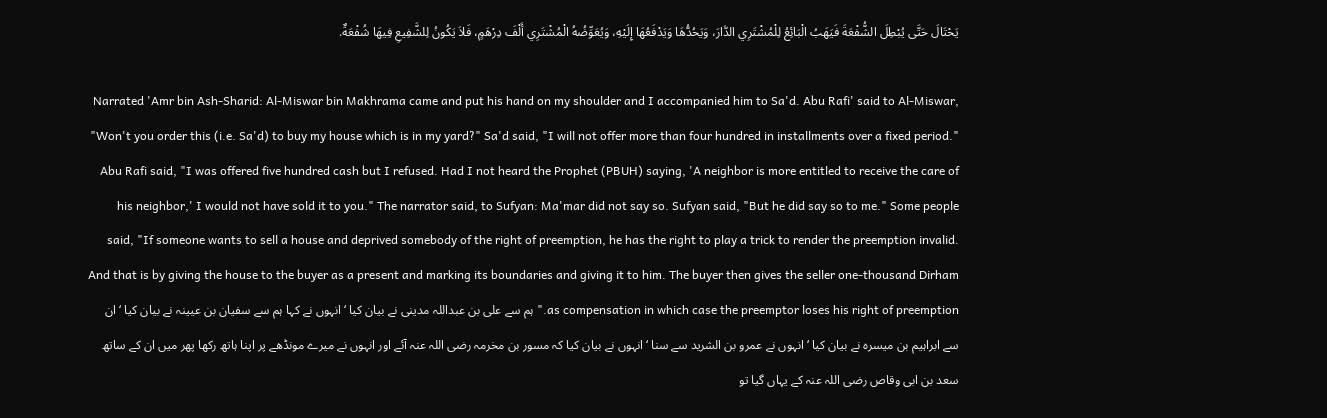يَحْتَالَ حَتَّى يُبْطِلَ الشُّفْعَةَ فَيَهَبُ الْبَائِعُ لِلْمُشْتَرِي الدَّارَ، وَيَحُدُّهَا وَيَدْفَعُهَا إِلَيْهِ، وَيُعَوِّضُهُ الْمُشْتَرِي أَلْفَ دِرْهَمٍ، فَلاَ يَكُونُ لِلشَّفِيعِ فِيهَا شُفْعَةٌ.

Narrated 'Amr bin Ash-Sharid: Al-Miswar bin Makhrama came and put his hand on my shoulder and I accompanied him to Sa'd. Abu Rafi' said to Al-Miswar, "Won't you order this (i.e. Sa'd) to buy my house which is in my yard?" Sa'd said, "I will not offer more than four hundred in installments over a fixed period." Abu Rafi said, "I was offered five hundred cash but I refused. Had I not heard the Prophet (PBUH) saying, 'A neighbor is more entitled to receive the care of his neighbor,' I would not have sold it to you." The narrator said, to Sufyan: Ma'mar did not say so. Sufyan said, "But he did say so to me." Some people said, "If someone wants to sell a house and deprived somebody of the right of preemption, he has the right to play a trick to render the preemption invalid. And that is by giving the house to the buyer as a present and marking its boundaries and giving it to him. The buyer then gives the seller one-thousand Dirham as compensation in which case the preemptor loses his right of preemption." ہم سے علی بن عبداللہ مدینی نے بیان کیا ‘ انہوں نے کہا ہم سے سفیان بن عیینہ نے بیان کیا ‘ ان سے ابراہیم بن میسرہ نے بیان کیا ‘ انہوں نے عمرو بن الشرید سے سنا ‘ انہوں نے بیان کیا کہ مسور بن مخرمہ رضی اللہ عنہ آئے اور انہوں نے میرے مونڈھے پر اپنا ہاتھ رکھا پھر میں ان کے ساتھ سعد بن ابی وقاص رضی اللہ عنہ کے یہاں گیا تو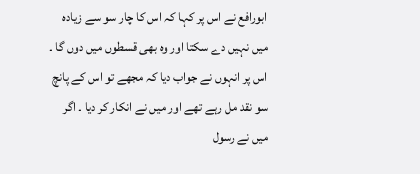ابورافع نے اس پر کہا کہ اس کا چار سو سے زیادہ میں نہیں دے سکتا اور وہ بھی قسطوں میں دوں گا ۔ اس پر انہوں نے جواب دیا کہ مجھے تو اس کے پانچ سو نقد مل رہے تھے اور میں نے انکار کر دیا ۔ اگر میں نے رسول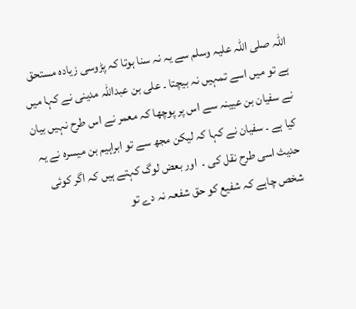اللہ صلی اللہ علیہ وسلم سے یہ نہ سنا ہوتا کہ پڑوسی زیادہ مستحق ہے تو میں اسے تمہیں نہ بیچتا ۔ علی بن عبداللہ مدینی نے کہا میں نے سفیان بن عیینہ سے اس پر پوچھا کہ معمر نے اس طرح نہیں بیان کیا ہے ۔ سفیان نے کہا کہ لیکن مجھ سے تو ابراہیم بن میسرہ نے یہ حدیث اسی طرح نقل کی ۔  اور بعض لوگ کہتے ہیں کہ اگر کوئی شخص چاہے کہ شفیع کو حق شفعہ نہ دے تو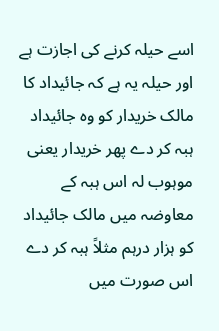اسے حیلہ کرنے کی اجازت ہے اور حیلہ یہ ہے کہ جائیداد کا مالک خریدار کو وہ جائیداد ہبہ کر دے پھر خریدار یعنی موہوب لہ اس ہبہ کے معاوضہ میں مالک جائیداد کو ہزار درہم مثلاً ہبہ کر دے اس صورت میں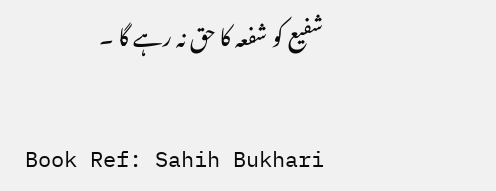شفیع کو شفعہ کا حق نہ رہے گا ۔

Book Ref: Sahih Bukhari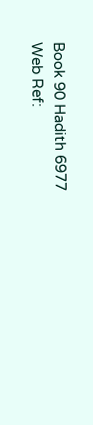Book 90 Hadith 6977
Web Ref: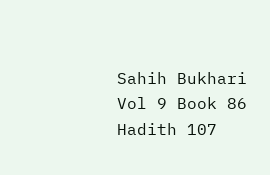Sahih Bukhari Vol 9 Book 86 Hadith 107